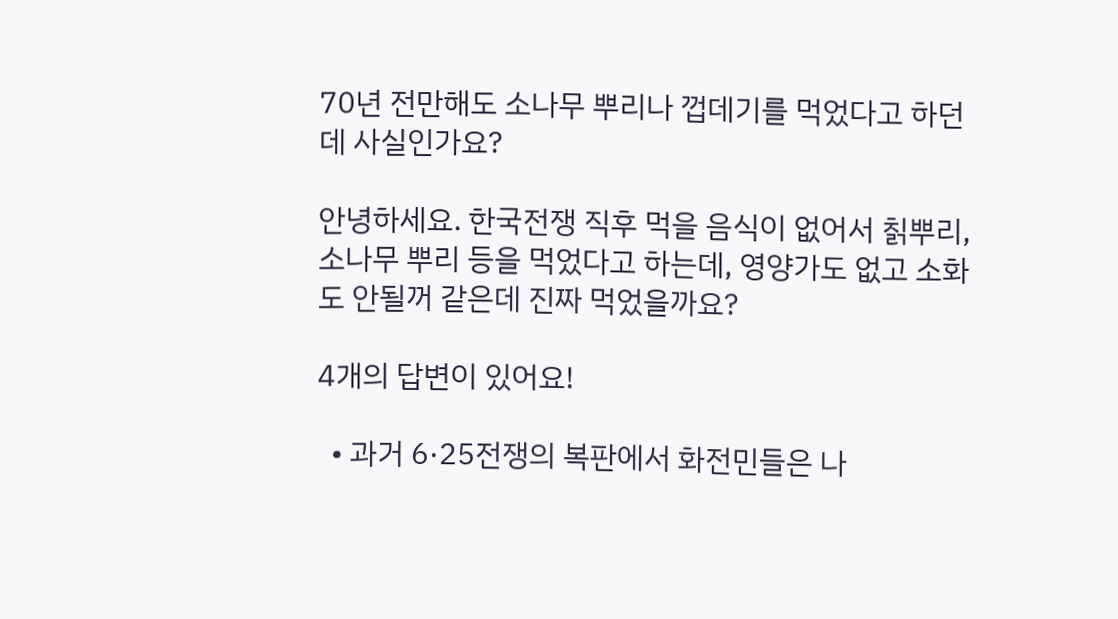70년 전만해도 소나무 뿌리나 껍데기를 먹었다고 하던데 사실인가요?

안녕하세요. 한국전쟁 직후 먹을 음식이 없어서 칡뿌리, 소나무 뿌리 등을 먹었다고 하는데, 영양가도 없고 소화도 안될꺼 같은데 진짜 먹었을까요?

4개의 답변이 있어요!

  • 과거 6·25전쟁의 복판에서 화전민들은 나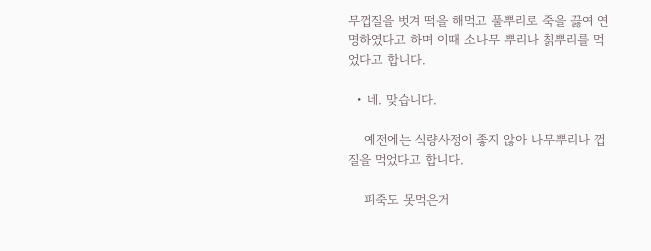무껍질을 벗겨 떡을 해먹고 풀뿌리로 죽을 끓여 연명하였다고 하며 이때 소나무 뿌리나 칡뿌리를 먹었다고 합니다.

  • 네. 맞습니다.

    예전에는 식량사정이 좋지 않아 나무뿌리나 껍질을 먹었다고 합니다.

    피죽도 못먹은거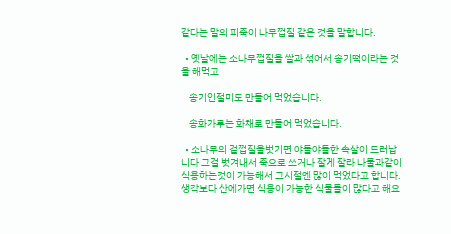같다는 말의 피죽이 나무껍질 같은 것을 말합니다.

  • 옛날에는 소나무껍질을 쌀과 섞어서 송기떡이라는 것을 해먹고

    송기인절미도 만들어 먹었습니다.

    송화가루는 화채로 만들어 먹었습니다.

  • 소나무의 겉껍질을벗기면 야들야들한 속살이 드러납니다 그걸 벗겨내서 죽으로 쓰거나 잘게 잘라 나물과같이 식용하는것이 가능해서 그시절엔 많이 먹었다고 합니다. 생각보다 산에가면 식용이 가능한 식물들이 많다고 해요